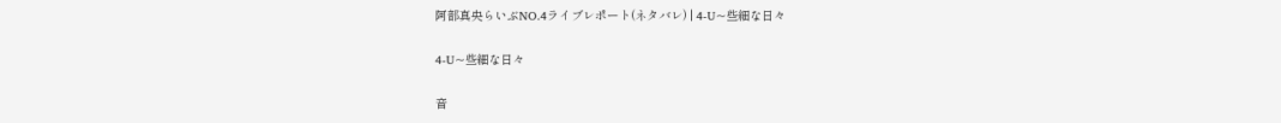阿部真央らいぶNO.4ライブレポート(ネタバレ) | 4-U~些細な日々

4-U~些細な日々

音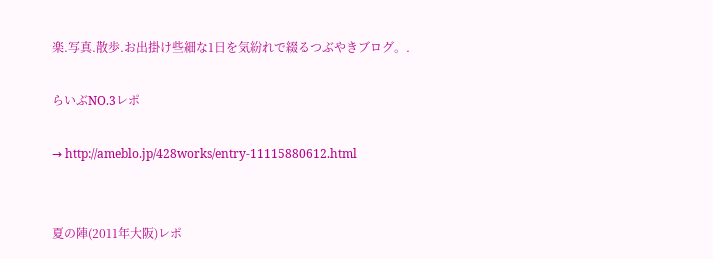楽.写真.散歩.お出掛け些細な1日を気紛れで綴るつぶやきブログ。.

らいぶNO.3レポ

→ http://ameblo.jp/428works/entry-11115880612.html


夏の陣(2011年大阪)レポ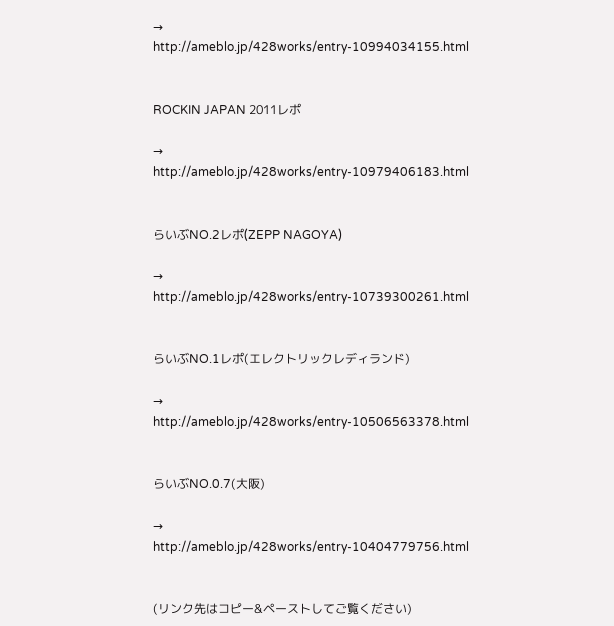→ http://ameblo.jp/428works/entry-10994034155.html


ROCKIN JAPAN 2011レポ

→ http://ameblo.jp/428works/entry-10979406183.html


らいぶNO.2レポ(ZEPP NAGOYA)

→ http://ameblo.jp/428works/entry-10739300261.html


らいぶNO.1レポ(エレクトリックレディランド)

→ http://ameblo.jp/428works/entry-10506563378.html


らいぶNO.0.7(大阪)

→ http://ameblo.jp/428works/entry-10404779756.html


(リンク先はコピー&ペーストしてご覧ください)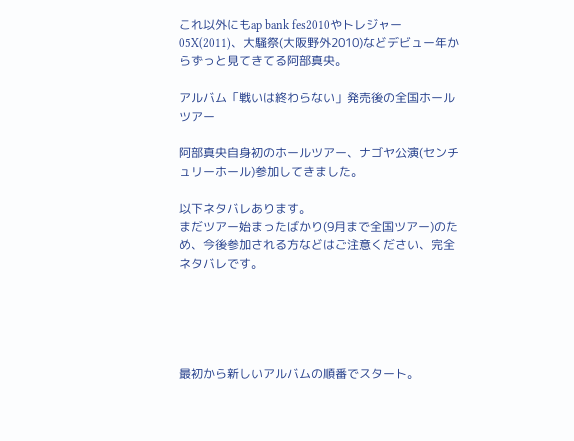これ以外にもap bank fes2010やトレジャー05X(2011)、大騒祭(大阪野外2010)などデビュー年からずっと見てきてる阿部真央。

アルバム「戦いは終わらない」発売後の全国ホールツアー

阿部真央自身初のホールツアー、ナゴヤ公演(センチュリーホール)参加してきました。

以下ネタバレあります。
まだツアー始まったばかり(9月まで全国ツアー)のため、今後参加される方などはご注意ください、完全ネタバレです。





最初から新しいアルバムの順番でスタート。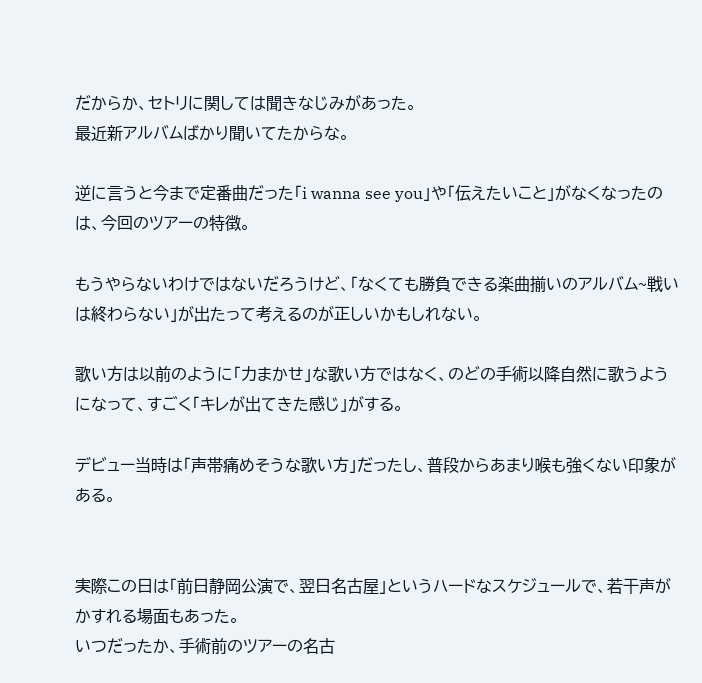だからか、セトリに関しては聞きなじみがあった。
最近新アルバムばかり聞いてたからな。

逆に言うと今まで定番曲だった「i wanna see you」や「伝えたいこと」がなくなったのは、今回のツアーの特徴。

もうやらないわけではないだろうけど、「なくても勝負できる楽曲揃いのアルバム~戦いは終わらない」が出たって考えるのが正しいかもしれない。

歌い方は以前のように「力まかせ」な歌い方ではなく、のどの手術以降自然に歌うようになって、すごく「キレが出てきた感じ」がする。

デビュー当時は「声帯痛めそうな歌い方」だったし、普段からあまり喉も強くない印象がある。


実際この日は「前日静岡公演で、翌日名古屋」というハードなスケジュールで、若干声がかすれる場面もあった。
いつだったか、手術前のツアーの名古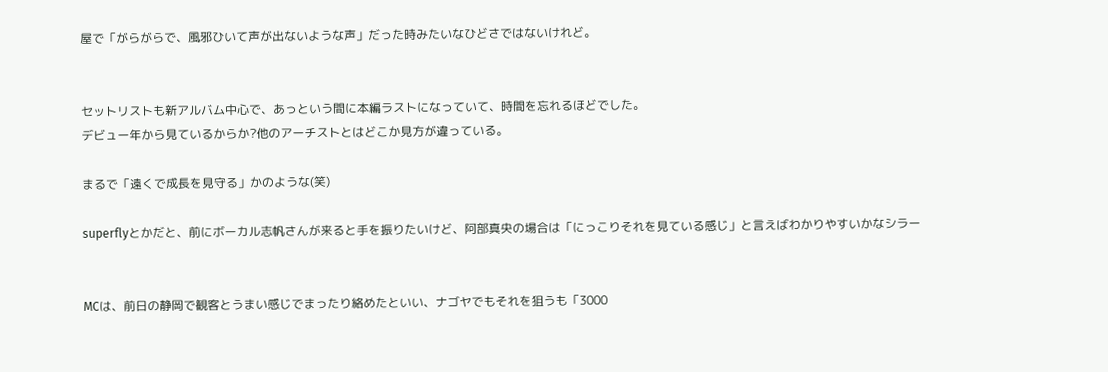屋で「がらがらで、風邪ひいて声が出ないような声」だった時みたいなひどさではないけれど。


セットリストも新アルバム中心で、あっという間に本編ラストになっていて、時間を忘れるほどでした。
デビュー年から見ているからか?他のアーチストとはどこか見方が違っている。

まるで「遠くで成長を見守る」かのような(笑)

superflyとかだと、前にボーカル志帆さんが来ると手を振りたいけど、阿部真央の場合は「にっこりそれを見ている感じ」と言えばわかりやすいかなシラー


MCは、前日の静岡で観客とうまい感じでまったり絡めたといい、ナゴヤでもそれを狙うも「3000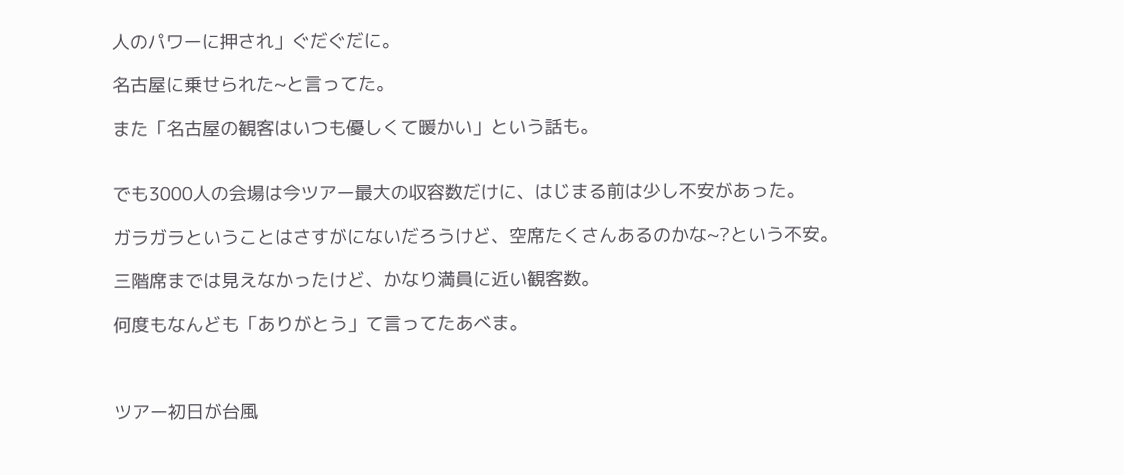人のパワーに押され」ぐだぐだに。

名古屋に乗せられた~と言ってた。

また「名古屋の観客はいつも優しくて暖かい」という話も。


でも3000人の会場は今ツアー最大の収容数だけに、はじまる前は少し不安があった。

ガラガラということはさすがにないだろうけど、空席たくさんあるのかな~?という不安。

三階席までは見えなかったけど、かなり満員に近い観客数。

何度もなんども「ありがとう」て言ってたあべま。



ツアー初日が台風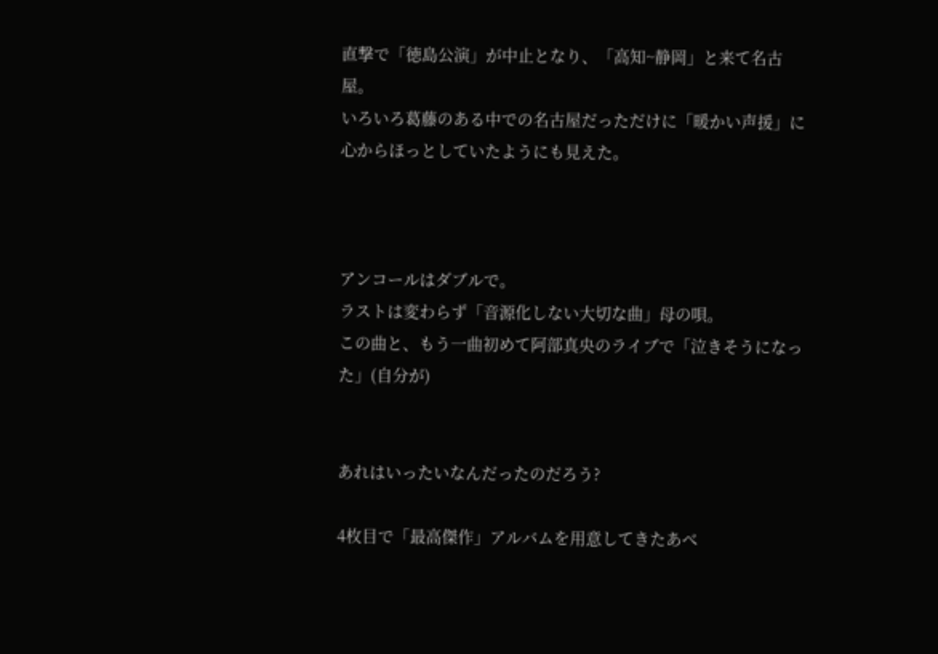直撃で「徳島公演」が中止となり、「高知~静岡」と来て名古屋。
いろいろ葛藤のある中での名古屋だっただけに「暖かい声援」に心からほっとしていたようにも見えた。



アンコールはダブルで。
ラストは変わらず「音源化しない大切な曲」母の唄。
この曲と、もう一曲初めて阿部真央のライブで「泣きそうになった」(自分が)


あれはいったいなんだったのだろう?

4枚目で「最高傑作」アルバムを用意してきたあべ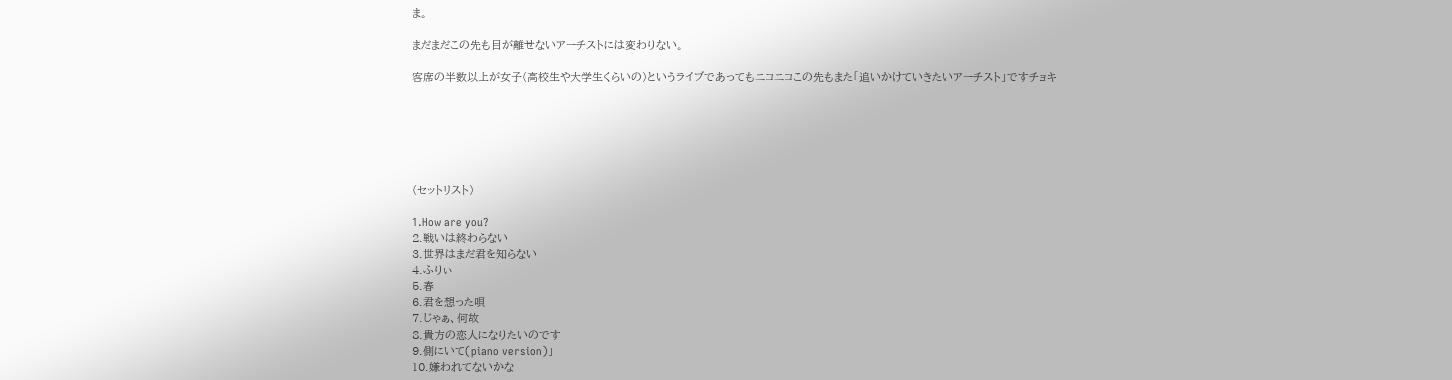ま。

まだまだこの先も目が離せないアーチストには変わりない。

客席の半数以上が女子(高校生や大学生くらいの)というライブであってもニコニコこの先もまた「追いかけていきたいアーチスト」ですチョキ






(セットリスト)

1.How are you?
2.戦いは終わらない
3.世界はまだ君を知らない
4.ふりぃ
5.春
6.君を想った唄
7.じゃぁ、何故
8.貴方の恋人になりたいのです
9.側にいて(piano version)」
10.嫌われてないかな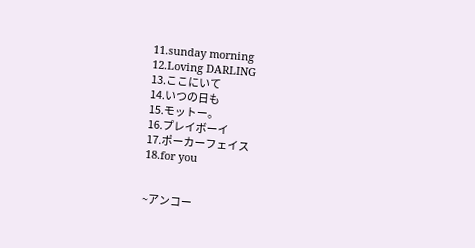11.sunday morning
12.Loving DARLING
13.ここにいて
14.いつの日も
15.モットー。
16.プレイボーイ
17.ポーカーフェイス
18.for you


~アンコー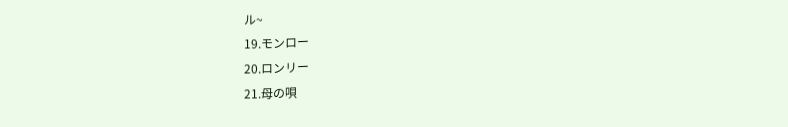ル~
19.モンロー
20.ロンリー
21.母の唄